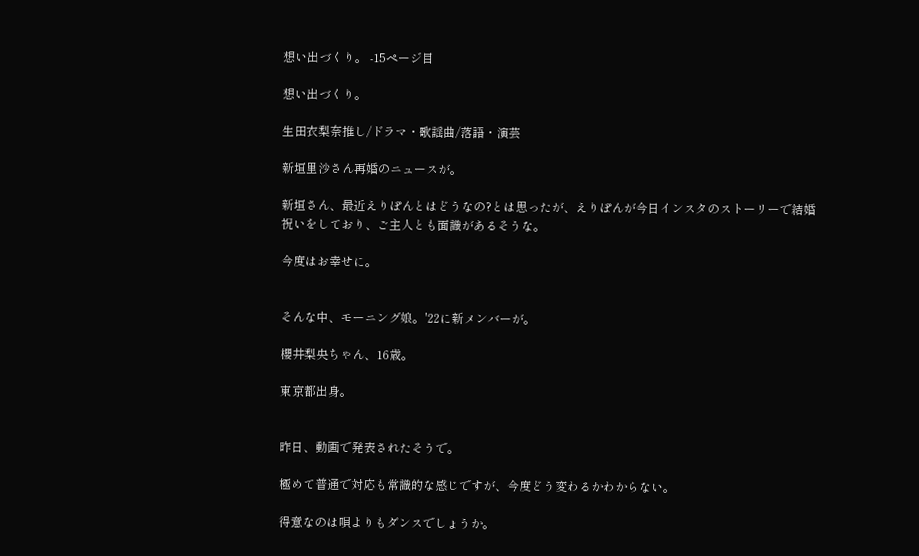想い出づくり。 -15ページ目

想い出づくり。

生田衣梨奈推し/ドラマ・歌謡曲/落語・演芸

新垣里沙さん再婚のニュースが。

新垣さん、最近えりぽんとはどうなの?とは思ったが、えりぽんが今日インスタのストーリーで結婚祝いをしており、ご主人とも面識があるそうな。

今度はお幸せに。


そんな中、モーニング娘。'22に新メンバーが。

櫻井梨央ちゃん、16歳。

東京都出身。


昨日、動画で発表されたそうで。

極めて普通で対応も常識的な感じですが、今度どう変わるかわからない。

得意なのは唄よりもダンスでしょうか。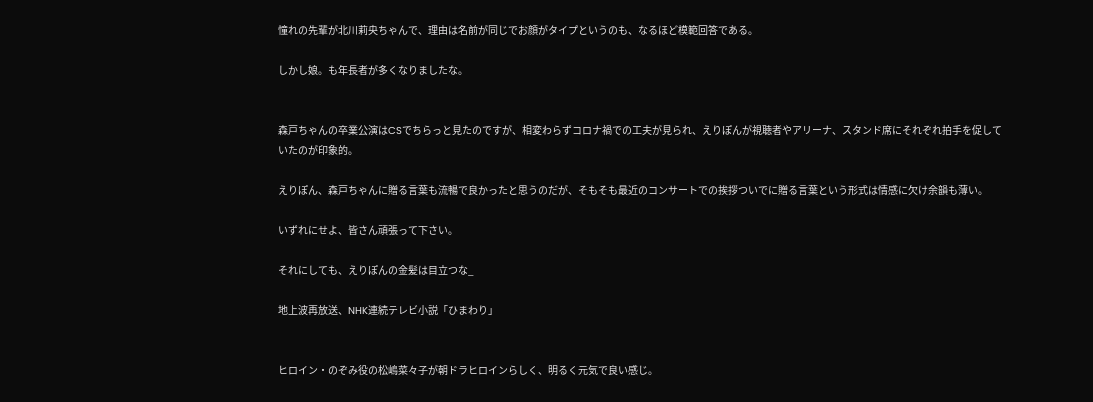憧れの先輩が北川莉央ちゃんで、理由は名前が同じでお顔がタイプというのも、なるほど模範回答である。

しかし娘。も年長者が多くなりましたな。


森戸ちゃんの卒業公演はCSでちらっと見たのですが、相変わらずコロナ禍での工夫が見られ、えりぽんが視聴者やアリーナ、スタンド席にそれぞれ拍手を促していたのが印象的。

えりぽん、森戸ちゃんに贈る言葉も流暢で良かったと思うのだが、そもそも最近のコンサートでの挨拶ついでに贈る言葉という形式は情感に欠け余韻も薄い。

いずれにせよ、皆さん頑張って下さい。

それにしても、えりぽんの金髪は目立つな_

地上波再放送、NHK連続テレビ小説「ひまわり」


ヒロイン・のぞみ役の松嶋菜々子が朝ドラヒロインらしく、明るく元気で良い感じ。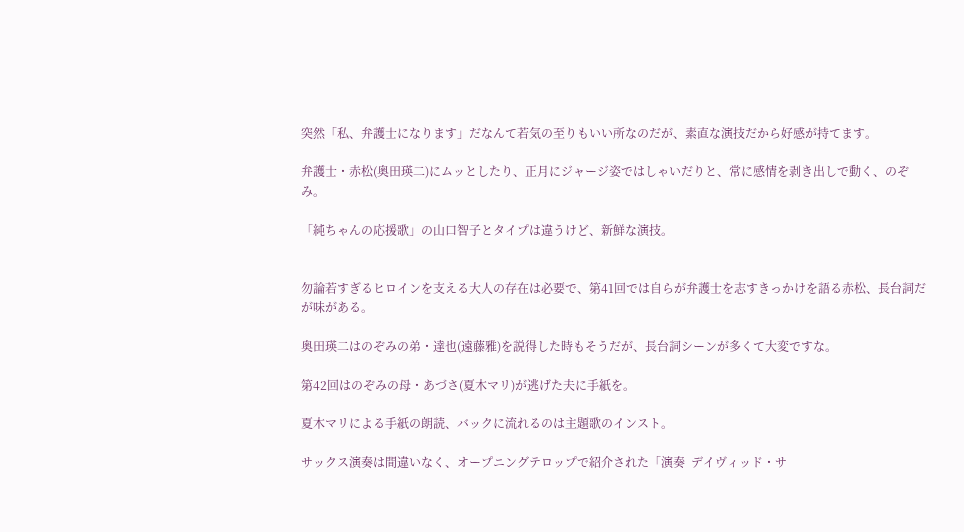突然「私、弁護士になります」だなんて若気の至りもいい所なのだが、素直な演技だから好感が持てます。

弁護士・赤松(奥田瑛二)にムッとしたり、正月にジャージ姿ではしゃいだりと、常に感情を剥き出しで動く、のぞみ。

「純ちゃんの応援歌」の山口智子とタイプは違うけど、新鮮な演技。


勿論若すぎるヒロインを支える大人の存在は必要で、第41回では自らが弁護士を志すきっかけを語る赤松、長台詞だが味がある。

奥田瑛二はのぞみの弟・達也(遠藤雅)を説得した時もそうだが、長台詞シーンが多くて大変ですな。

第42回はのぞみの母・あづさ(夏木マリ)が逃げた夫に手紙を。

夏木マリによる手紙の朗読、バックに流れるのは主題歌のインスト。

サックス演奏は間違いなく、オープニングテロップで紹介された「演奏  デイヴィッド・サ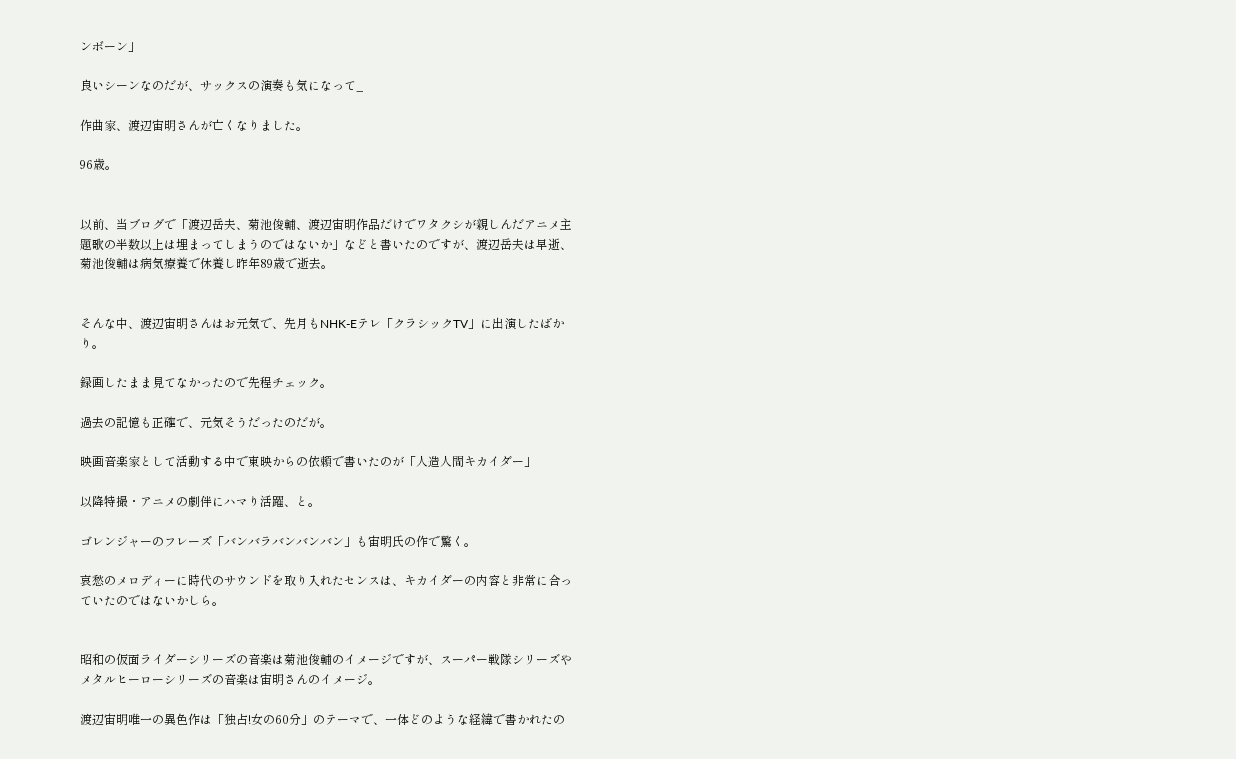ンボーン」

良いシーンなのだが、サックスの演奏も気になって_

作曲家、渡辺宙明さんが亡くなりました。

96歳。


以前、当ブログで「渡辺岳夫、菊池俊輔、渡辺宙明作品だけでワタクシが親しんだアニメ主題歌の半数以上は埋まってしまうのではないか」などと書いたのですが、渡辺岳夫は早逝、菊池俊輔は病気療養で休養し昨年89歳で逝去。


そんな中、渡辺宙明さんはお元気で、先月もNHK-Eテレ「クラシックTV」に出演したばかり。

録画したまま見てなかったので先程チェック。

過去の記憶も正確で、元気そうだったのだが。

映画音楽家として活動する中で東映からの依頼で書いたのが「人造人間キカイダー」

以降特撮・アニメの劇伴にハマり活躍、と。

ゴレンジャーのフレーズ「バンバラバンバンバン」も宙明氏の作で驚く。

哀愁のメロディーに時代のサウンドを取り入れたセンスは、キカイダーの内容と非常に合っていたのではないかしら。


昭和の仮面ライダーシリーズの音楽は菊池俊輔のイメージですが、スーパー戦隊シリーズやメタルヒーローシリーズの音楽は宙明さんのイメージ。

渡辺宙明唯一の異色作は「独占!女の60分」のテーマで、一体どのような経緯で書かれたの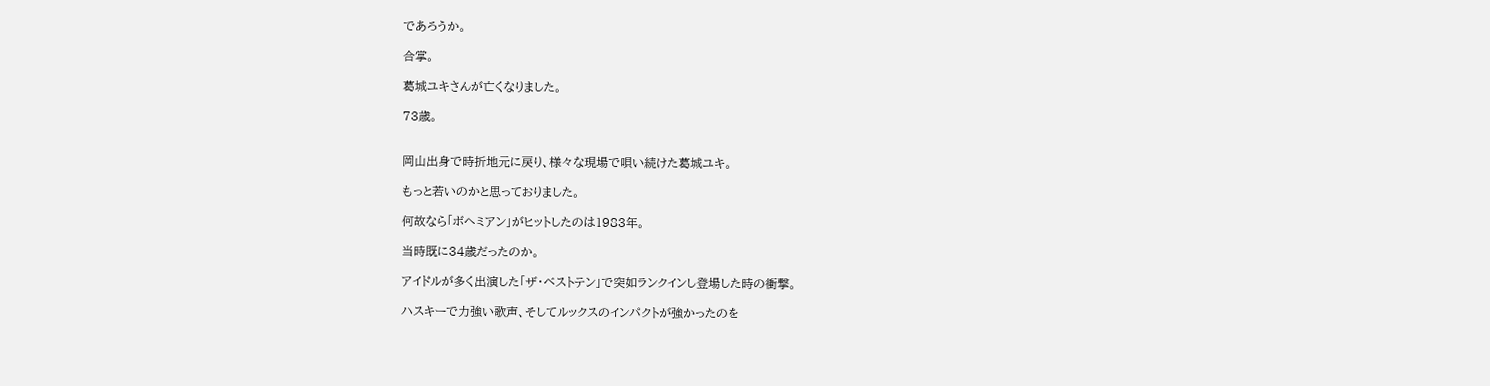であろうか。

合掌。

葛城ユキさんが亡くなりました。

73歳。


岡山出身で時折地元に戻り、様々な現場で唄い続けた葛城ユキ。

もっと若いのかと思っておりました。

何故なら「ボヘミアン」がヒットしたのは1983年。

当時既に34歳だったのか。

アイドルが多く出演した「ザ・ベストテン」で突如ランクインし登場した時の衝撃。

ハスキーで力強い歌声、そしてルックスのインパクトが強かったのを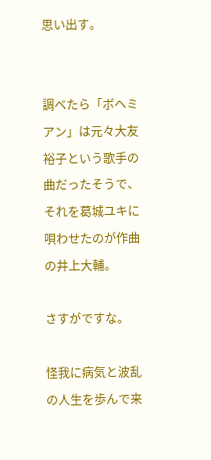思い出す。


調べたら「ボヘミアン」は元々大友裕子という歌手の曲だったそうで、それを葛城ユキに唄わせたのが作曲の井上大輔。

さすがですな。

怪我に病気と波乱の人生を歩んで来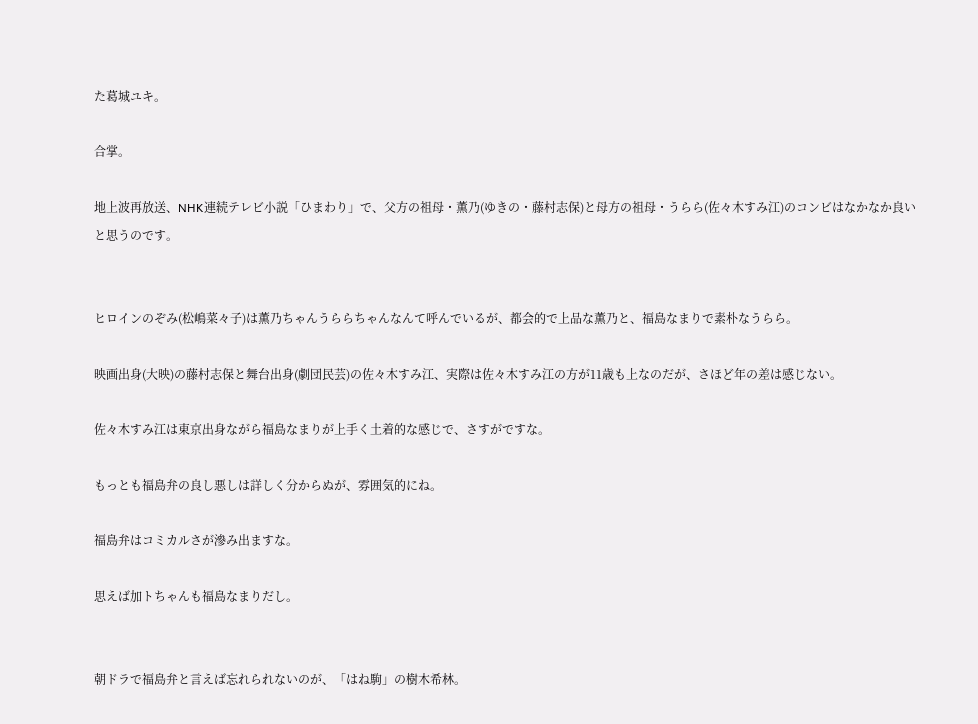た葛城ユキ。

合掌。

地上波再放送、NHK連続テレビ小説「ひまわり」で、父方の祖母・薫乃(ゆきの・藤村志保)と母方の祖母・うらら(佐々木すみ江)のコンビはなかなか良いと思うのです。


ヒロインのぞみ(松嶋菜々子)は薫乃ちゃんうららちゃんなんて呼んでいるが、都会的で上品な薫乃と、福島なまりで素朴なうらら。

映画出身(大映)の藤村志保と舞台出身(劇団民芸)の佐々木すみ江、実際は佐々木すみ江の方が11歳も上なのだが、さほど年の差は感じない。

佐々木すみ江は東京出身ながら福島なまりが上手く土着的な感じで、さすがですな。

もっとも福島弁の良し悪しは詳しく分からぬが、雰囲気的にね。

福島弁はコミカルさが滲み出ますな。

思えば加トちゃんも福島なまりだし。


朝ドラで福島弁と言えば忘れられないのが、「はね駒」の樹木希林。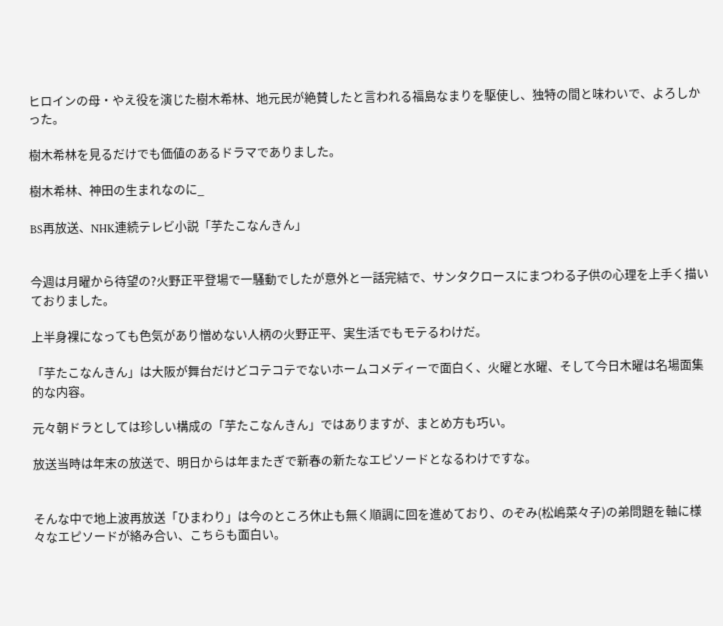ヒロインの母・やえ役を演じた樹木希林、地元民が絶賛したと言われる福島なまりを駆使し、独特の間と味わいで、よろしかった。

樹木希林を見るだけでも価値のあるドラマでありました。

樹木希林、神田の生まれなのに_

BS再放送、NHK連続テレビ小説「芋たこなんきん」


今週は月曜から待望の?火野正平登場で一騒動でしたが意外と一話完結で、サンタクロースにまつわる子供の心理を上手く描いておりました。

上半身裸になっても色気があり憎めない人柄の火野正平、実生活でもモテるわけだ。

「芋たこなんきん」は大阪が舞台だけどコテコテでないホームコメディーで面白く、火曜と水曜、そして今日木曜は名場面集的な内容。

元々朝ドラとしては珍しい構成の「芋たこなんきん」ではありますが、まとめ方も巧い。

放送当時は年末の放送で、明日からは年またぎで新春の新たなエピソードとなるわけですな。


そんな中で地上波再放送「ひまわり」は今のところ休止も無く順調に回を進めており、のぞみ(松嶋菜々子)の弟問題を軸に様々なエピソードが絡み合い、こちらも面白い。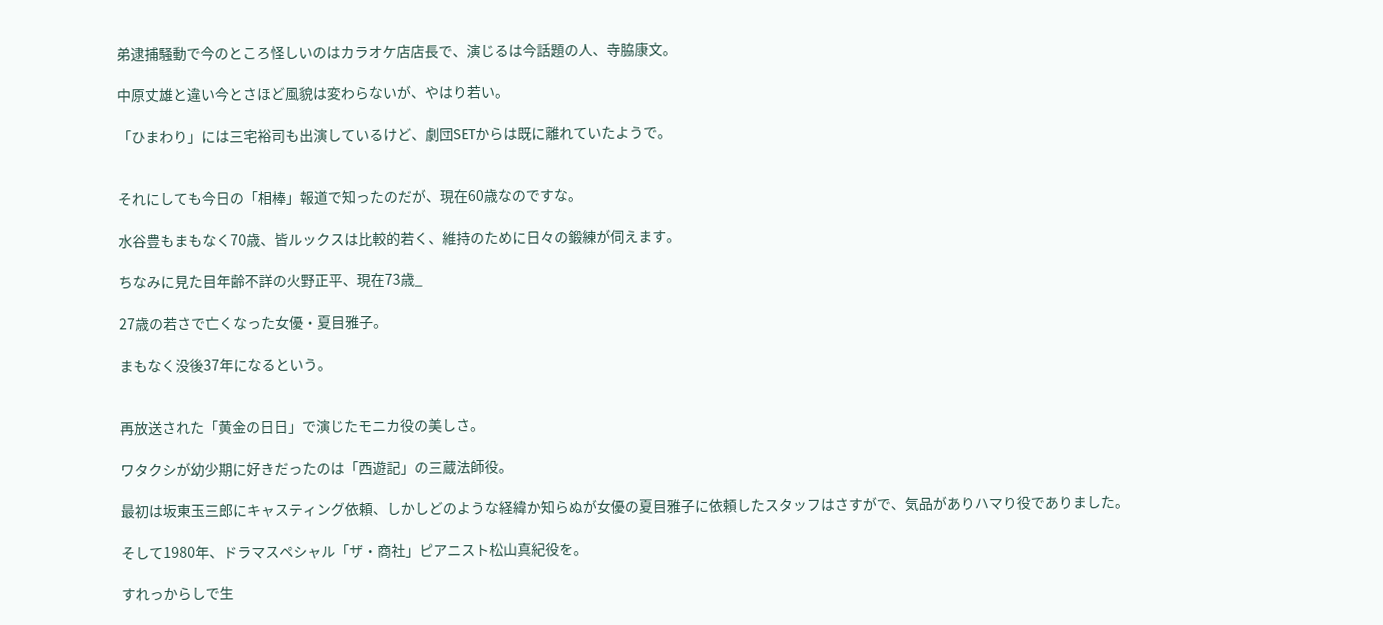弟逮捕騒動で今のところ怪しいのはカラオケ店店長で、演じるは今話題の人、寺脇康文。

中原丈雄と違い今とさほど風貌は変わらないが、やはり若い。

「ひまわり」には三宅裕司も出演しているけど、劇団SETからは既に離れていたようで。


それにしても今日の「相棒」報道で知ったのだが、現在60歳なのですな。

水谷豊もまもなく70歳、皆ルックスは比較的若く、維持のために日々の鍛練が伺えます。

ちなみに見た目年齢不詳の火野正平、現在73歳_

27歳の若さで亡くなった女優・夏目雅子。

まもなく没後37年になるという。


再放送された「黄金の日日」で演じたモニカ役の美しさ。

ワタクシが幼少期に好きだったのは「西遊記」の三蔵法師役。

最初は坂東玉三郎にキャスティング依頼、しかしどのような経緯か知らぬが女優の夏目雅子に依頼したスタッフはさすがで、気品がありハマり役でありました。

そして1980年、ドラマスペシャル「ザ・商社」ピアニスト松山真紀役を。

すれっからしで生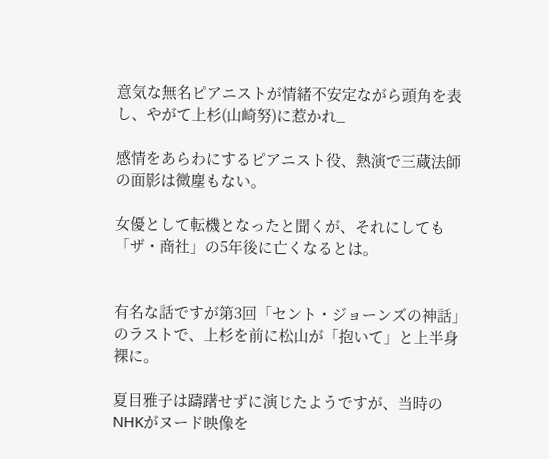意気な無名ピアニストが情緒不安定ながら頭角を表し、やがて上杉(山崎努)に惹かれ_

感情をあらわにするピアニスト役、熱演で三蔵法師の面影は微塵もない。

女優として転機となったと聞くが、それにしても「ザ・商社」の5年後に亡くなるとは。


有名な話ですが第3回「セント・ジョーンズの神話」のラストで、上杉を前に松山が「抱いて」と上半身裸に。

夏目雅子は躊躇せずに演じたようですが、当時のNHKがヌード映像を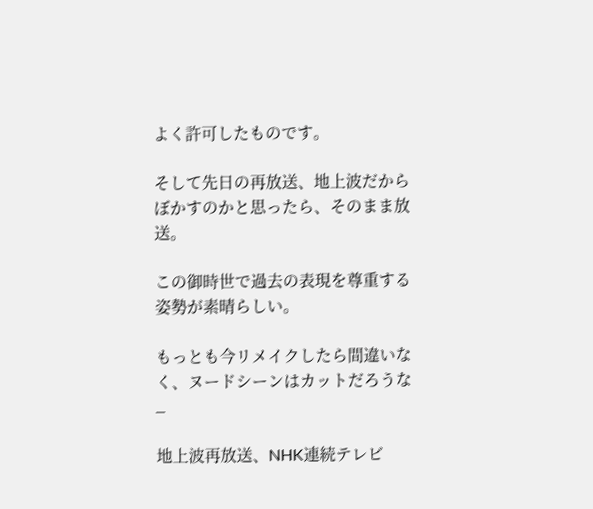よく許可したものです。

そして先日の再放送、地上波だからぼかすのかと思ったら、そのまま放送。

この御時世で過去の表現を尊重する姿勢が素晴らしい。

もっとも今リメイクしたら間違いなく、ヌードシーンはカットだろうな_

地上波再放送、NHK連続テレビ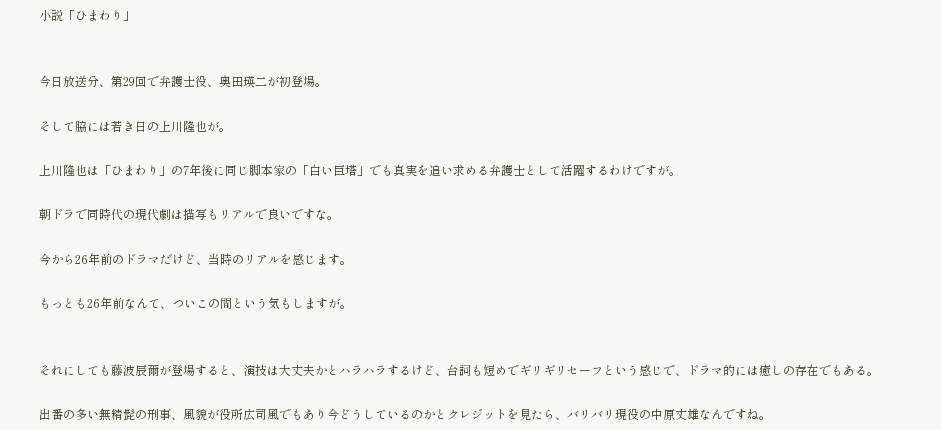小説「ひまわり」


今日放送分、第29回で弁護士役、奥田瑛二が初登場。

そして脇には若き日の上川隆也が。

上川隆也は「ひまわり」の7年後に同じ脚本家の「白い巨塔」でも真実を追い求める弁護士として活躍するわけですが。

朝ドラで同時代の現代劇は描写もリアルで良いですな。

今から26年前のドラマだけど、当時のリアルを感じます。

もっとも26年前なんて、ついこの間という気もしますが。


それにしても藤波辰爾が登場すると、演技は大丈夫かとハラハラするけど、台詞も短めでギリギリセーフという感じで、ドラマ的には癒しの存在でもある。

出番の多い無精髭の刑事、風貌が役所広司風でもあり今どうしているのかとクレジットを見たら、バリバリ現役の中原丈雄なんですね。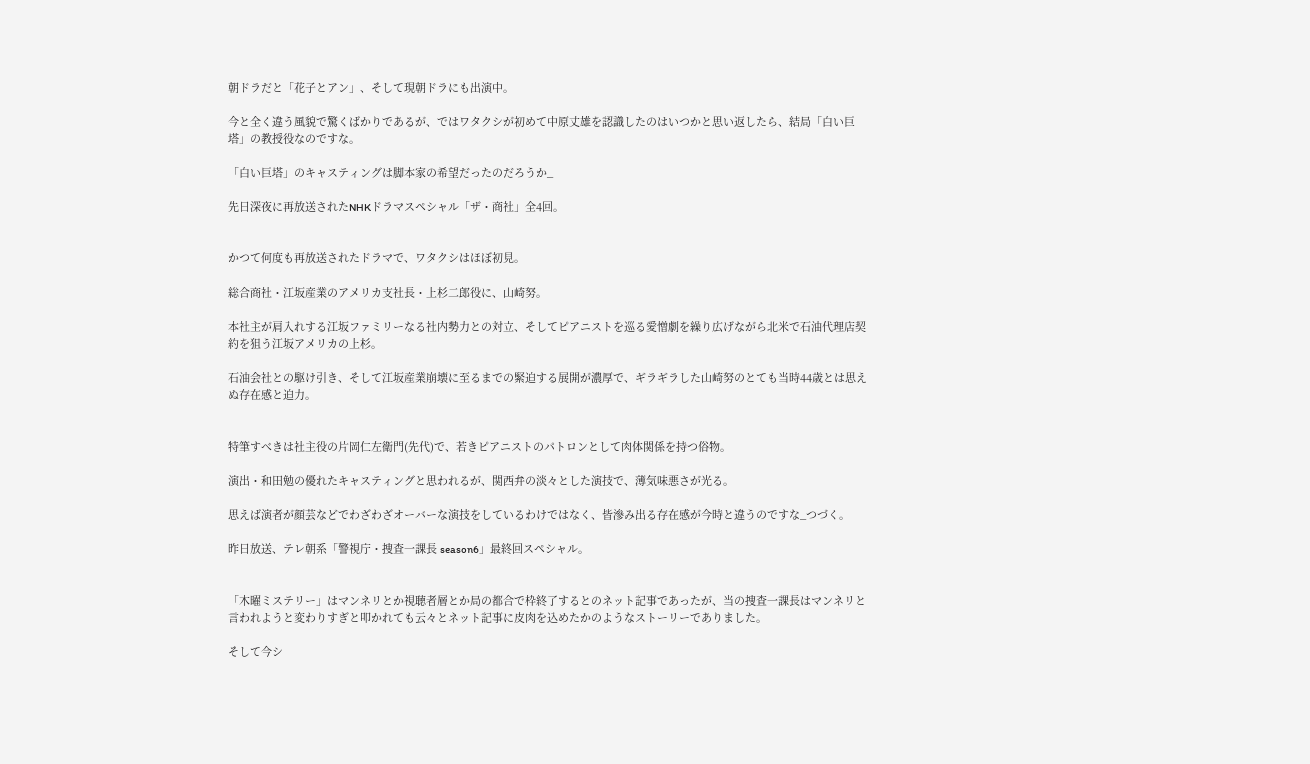朝ドラだと「花子とアン」、そして現朝ドラにも出演中。

今と全く違う風貌で驚くばかりであるが、ではワタクシが初めて中原丈雄を認識したのはいつかと思い返したら、結局「白い巨塔」の教授役なのですな。

「白い巨塔」のキャスティングは脚本家の希望だったのだろうか_

先日深夜に再放送されたNHKドラマスペシャル「ザ・商社」全4回。


かつて何度も再放送されたドラマで、ワタクシはほぼ初見。

総合商社・江坂産業のアメリカ支社長・上杉二郎役に、山崎努。

本社主が肩入れする江坂ファミリーなる社内勢力との対立、そしてピアニストを巡る愛憎劇を繰り広げながら北米で石油代理店契約を狙う江坂アメリカの上杉。

石油会社との駆け引き、そして江坂産業崩壊に至るまでの緊迫する展開が濃厚で、ギラギラした山崎努のとても当時44歳とは思えぬ存在感と迫力。


特筆すべきは社主役の片岡仁左衛門(先代)で、若きピアニストのパトロンとして肉体関係を持つ俗物。

演出・和田勉の優れたキャスティングと思われるが、関西弁の淡々とした演技で、薄気味悪さが光る。

思えば演者が顔芸などでわざわざオーバーな演技をしているわけではなく、皆滲み出る存在感が今時と違うのですな_つづく。

昨日放送、テレ朝系「警視庁・捜査一課長 season6」最終回スペシャル。


「木曜ミステリー」はマンネリとか視聴者層とか局の都合で枠終了するとのネット記事であったが、当の捜査一課長はマンネリと言われようと変わりすぎと叩かれても云々とネット記事に皮肉を込めたかのようなストーリーでありました。

そして今シ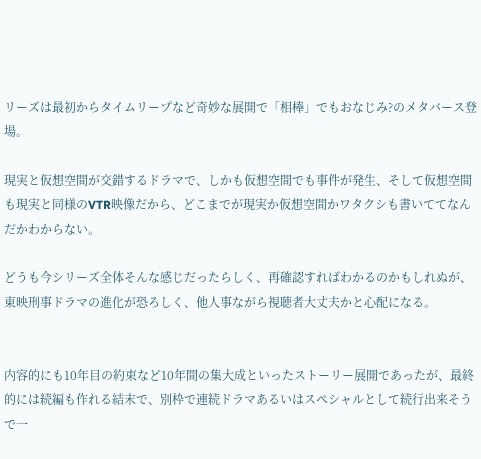リーズは最初からタイムリープなど奇妙な展開で「相棒」でもおなじみ?のメタバース登場。

現実と仮想空間が交錯するドラマで、しかも仮想空間でも事件が発生、そして仮想空間も現実と同様のVTR映像だから、どこまでが現実か仮想空間かワタクシも書いててなんだかわからない。

どうも今シリーズ全体そんな感じだったらしく、再確認すればわかるのかもしれぬが、東映刑事ドラマの進化が恐ろしく、他人事ながら視聴者大丈夫かと心配になる。


内容的にも10年目の約束など10年間の集大成といったストーリー展開であったが、最終的には続編も作れる結末で、別枠で連続ドラマあるいはスペシャルとして続行出来そうで一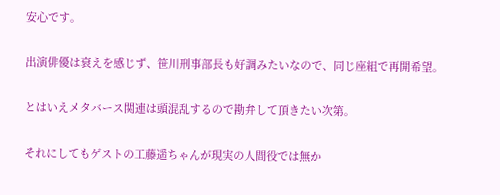安心です。

出演俳優は衰えを感じず、笹川刑事部長も好調みたいなので、同じ座組で再開希望。

とはいえメタバース関連は頭混乱するので勘弁して頂きたい次第。

それにしてもゲストの工藤遥ちゃんが現実の人間役では無か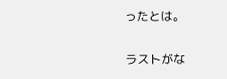ったとは。

ラストがな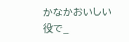かなかおいしい役で_